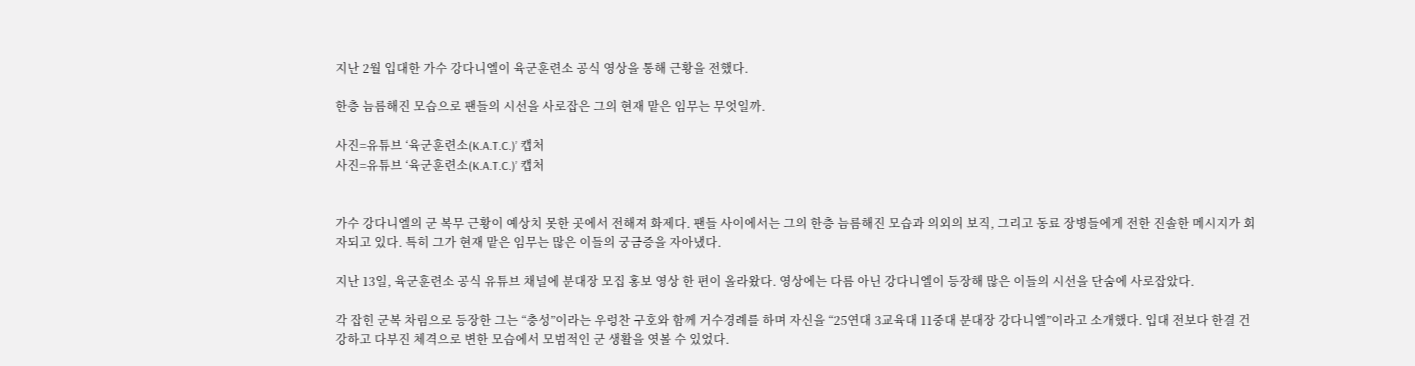지난 2월 입대한 가수 강다니엘이 육군훈련소 공식 영상을 통해 근황을 전했다.

한층 늠름해진 모습으로 팬들의 시선을 사로잡은 그의 현재 맡은 임무는 무엇일까.

사진=유튜브 ‘육군훈련소(K.A.T.C.)’ 캡처
사진=유튜브 ‘육군훈련소(K.A.T.C.)’ 캡처


가수 강다니엘의 군 복무 근황이 예상치 못한 곳에서 전해져 화제다. 팬들 사이에서는 그의 한층 늠름해진 모습과 의외의 보직, 그리고 동료 장병들에게 전한 진솔한 메시지가 회자되고 있다. 특히 그가 현재 맡은 임무는 많은 이들의 궁금증을 자아냈다.

지난 13일, 육군훈련소 공식 유튜브 채널에 분대장 모집 홍보 영상 한 편이 올라왔다. 영상에는 다름 아닌 강다니엘이 등장해 많은 이들의 시선을 단숨에 사로잡았다.

각 잡힌 군복 차림으로 등장한 그는 “충성”이라는 우렁찬 구호와 함께 거수경례를 하며 자신을 “25연대 3교육대 11중대 분대장 강다니엘”이라고 소개했다. 입대 전보다 한결 건강하고 다부진 체격으로 변한 모습에서 모범적인 군 생활을 엿볼 수 있었다.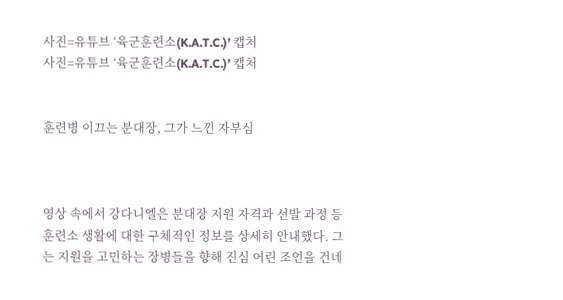사진=유튜브 ‘육군훈련소(K.A.T.C.)’ 캡처
사진=유튜브 ‘육군훈련소(K.A.T.C.)’ 캡처


훈련병 이끄는 분대장, 그가 느낀 자부심



영상 속에서 강다니엘은 분대장 지원 자격과 선발 과정 등 훈련소 생활에 대한 구체적인 정보를 상세히 안내했다. 그는 지원을 고민하는 장병들을 향해 진심 어린 조언을 건네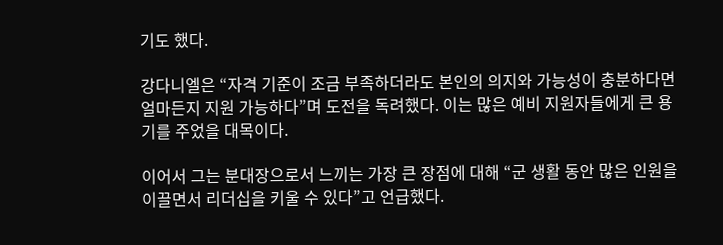기도 했다.

강다니엘은 “자격 기준이 조금 부족하더라도 본인의 의지와 가능성이 충분하다면 얼마든지 지원 가능하다”며 도전을 독려했다. 이는 많은 예비 지원자들에게 큰 용기를 주었을 대목이다.

이어서 그는 분대장으로서 느끼는 가장 큰 장점에 대해 “군 생활 동안 많은 인원을 이끌면서 리더십을 키울 수 있다”고 언급했다.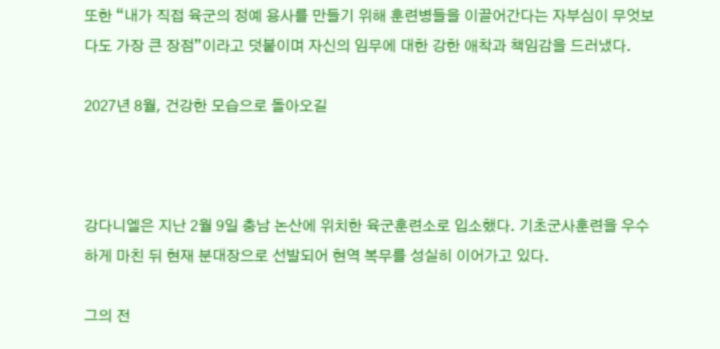또한 “내가 직접 육군의 정예 용사를 만들기 위해 훈련병들을 이끌어간다는 자부심이 무엇보다도 가장 큰 장점”이라고 덧붙이며 자신의 임무에 대한 강한 애착과 책임감을 드러냈다.

2027년 8월, 건강한 모습으로 돌아오길



강다니엘은 지난 2월 9일 충남 논산에 위치한 육군훈련소로 입소했다. 기초군사훈련을 우수하게 마친 뒤 현재 분대장으로 선발되어 현역 복무를 성실히 이어가고 있다.

그의 전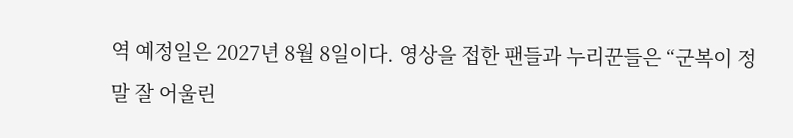역 예정일은 2027년 8월 8일이다. 영상을 접한 팬들과 누리꾼들은 “군복이 정말 잘 어울린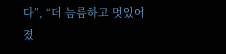다”, “더 늠름하고 멋있어졌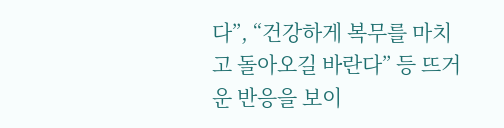다”, “건강하게 복무를 마치고 돌아오길 바란다” 등 뜨거운 반응을 보이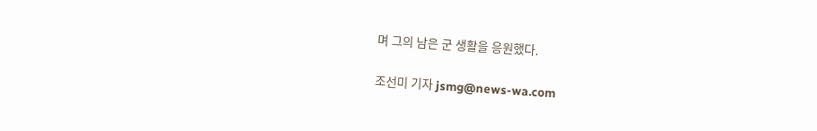며 그의 남은 군 생활을 응원했다.

조선미 기자 jsmg@news-wa.com